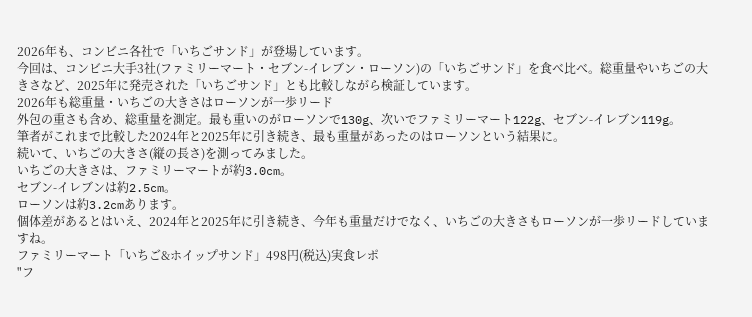2026年も、コンビニ各社で「いちごサンド」が登場しています。
今回は、コンビニ大手3社(ファミリーマート・セブン-イレブン・ローソン)の「いちごサンド」を食べ比べ。総重量やいちごの大きさなど、2025年に発売された「いちごサンド」とも比較しながら検証しています。
2026年も総重量・いちごの大きさはローソンが一歩リード
外包の重さも含め、総重量を測定。最も重いのがローソンで130g、次いでファミリーマート122g、セブン-イレブン119g。
筆者がこれまで比較した2024年と2025年に引き続き、最も重量があったのはローソンという結果に。
続いて、いちごの大きさ(縦の長さ)を測ってみました。
いちごの大きさは、ファミリーマートが約3.0cm。
セブン-イレブンは約2.5cm。
ローソンは約3.2cmあります。
個体差があるとはいえ、2024年と2025年に引き続き、今年も重量だけでなく、いちごの大きさもローソンが一歩リードしていますね。
ファミリーマート「いちご&ホイップサンド」498円(税込)実食レポ
"フ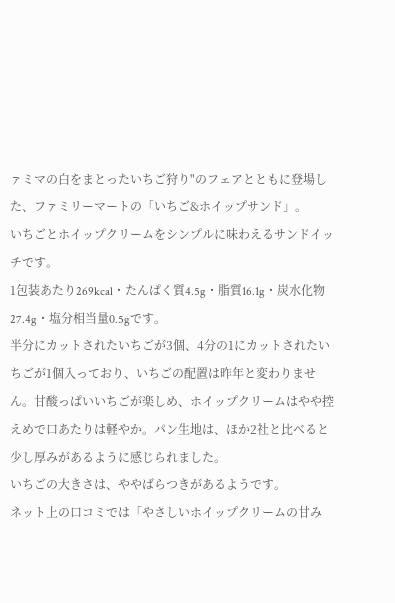ァミマの白をまとったいちご狩り"のフェアとともに登場した、ファミリーマートの「いちご&ホイップサンド」。
いちごとホイップクリームをシンプルに味わえるサンドイッチです。
1包装あたり269kcal・たんぱく質4.5g・脂質16.1g・炭水化物27.4g・塩分相当量0.5gです。
半分にカットされたいちごが3個、4分の1にカットされたいちごが1個入っており、いちごの配置は昨年と変わりません。甘酸っぱいいちごが楽しめ、ホイップクリームはやや控えめで口あたりは軽やか。パン生地は、ほか2社と比べると少し厚みがあるように感じられました。
いちごの大きさは、ややばらつきがあるようです。
ネット上の口コミでは「やさしいホイップクリームの甘み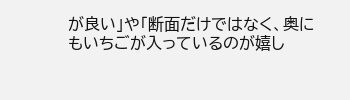が良い」や「断面だけではなく、奥にもいちごが入っているのが嬉し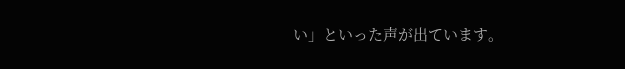い」といった声が出ています。